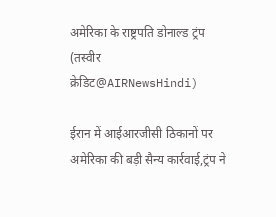अमेरिका के राष्ट्रपति डोनाल्ड ट्रंप (तस्वीर क्रेडिट@AIRNewsHindi)

ईरान में आईआरजीसी ठिकानों पर अमेरिका की बड़ी सैन्य कार्रवाई,ट्रंप ने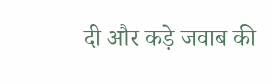दी और कड़े जवाब की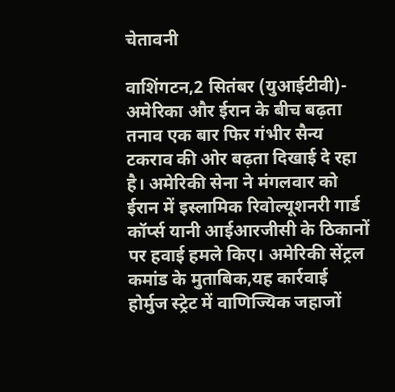चेतावनी

वाशिंगटन,2 सितंबर (युआईटीवी)- अमेरिका और ईरान के बीच बढ़ता तनाव एक बार फिर गंभीर सैन्य टकराव की ओर बढ़ता दिखाई दे रहा है। अमेरिकी सेना ने मंगलवार को ईरान में इस्लामिक रिवोल्यूशनरी गार्ड कॉर्प्स यानी आईआरजीसी के ठिकानों पर हवाई हमले किए। अमेरिकी सेंट्रल कमांड के मुताबिक,यह कार्रवाई होर्मुज स्ट्रेट में वाणिज्यिक जहाजों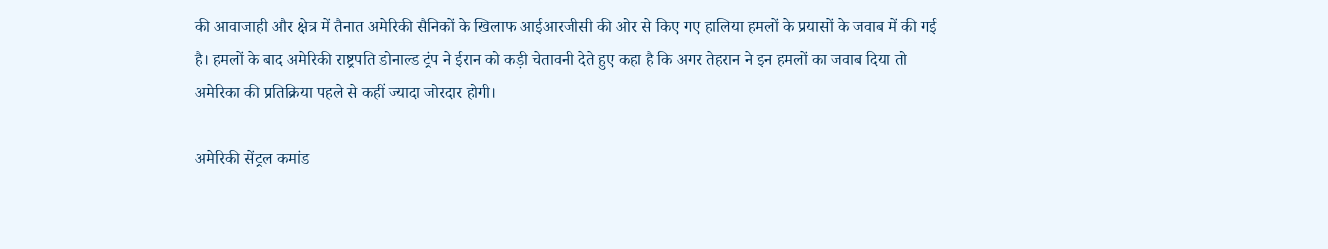की आवाजाही और क्षेत्र में तैनात अमेरिकी सैनिकों के खिलाफ आईआरजीसी की ओर से किए गए हालिया हमलों के प्रयासों के जवाब में की गई है। हमलों के बाद अमेरिकी राष्ट्रपति डोनाल्ड ट्रंप ने ईरान को कड़ी चेतावनी देते हुए कहा है कि अगर तेहरान ने इन हमलों का जवाब दिया तो अमेरिका की प्रतिक्रिया पहले से कहीं ज्यादा जोरदार होगी।

अमेरिकी सेंट्रल कमांड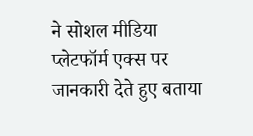ने सोशल मीडिया प्लेटफॉर्म एक्स पर जानकारी देते हुए बताया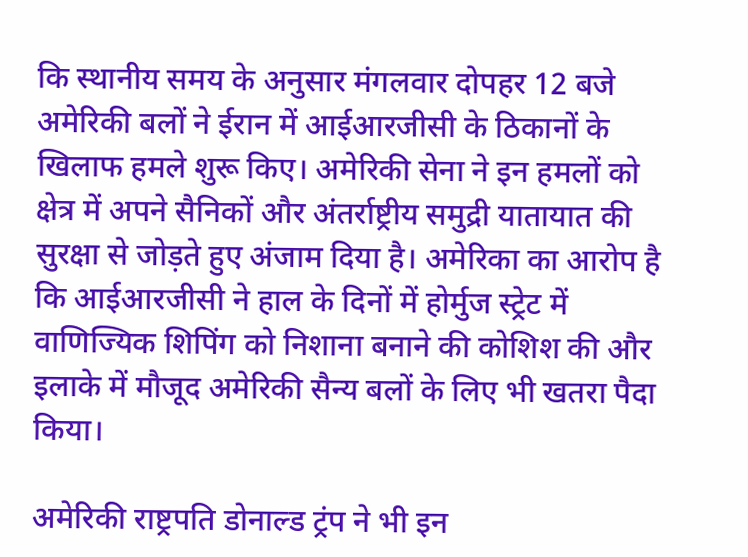कि स्थानीय समय के अनुसार मंगलवार दोपहर 12 बजे अमेरिकी बलों ने ईरान में आईआरजीसी के ठिकानों के खिलाफ हमले शुरू किए। अमेरिकी सेना ने इन हमलों को क्षेत्र में अपने सैनिकों और अंतर्राष्ट्रीय समुद्री यातायात की सुरक्षा से जोड़ते हुए अंजाम दिया है। अमेरिका का आरोप है कि आईआरजीसी ने हाल के दिनों में होर्मुज स्ट्रेट में वाणिज्यिक शिपिंग को निशाना बनाने की कोशिश की और इलाके में मौजूद अमेरिकी सैन्य बलों के लिए भी खतरा पैदा किया।

अमेरिकी राष्ट्रपति डोनाल्ड ट्रंप ने भी इन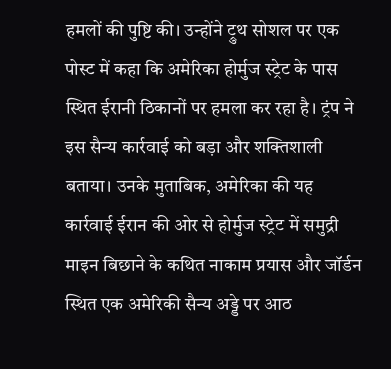हमलों की पुष्टि की। उन्होंने ट्रुथ सोशल पर एक पोस्ट में कहा कि अमेरिका होर्मुज स्ट्रेट के पास स्थित ईरानी ठिकानों पर हमला कर रहा है। ट्रंप ने इस सैन्य कार्रवाई को बड़ा और शक्तिशाली बताया। उनके मुताबिक, अमेरिका की यह कार्रवाई ईरान की ओर से होर्मुज स्ट्रेट में समुद्री माइन बिछाने के कथित नाकाम प्रयास और जॉर्डन स्थित एक अमेरिकी सैन्य अड्डे पर आठ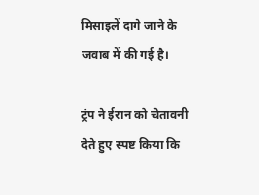मिसाइलें दागे जाने के जवाब में की गई है।

ट्रंप ने ईरान को चेतावनी देते हुए स्पष्ट किया कि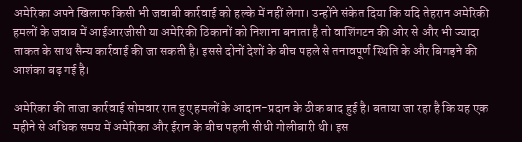अमेरिका अपने खिलाफ किसी भी जवाबी कार्रवाई को हल्के में नहीं लेगा। उन्होंने संकेत दिया कि यदि तेहरान अमेरिकी हमलों के जवाब में आईआरजीसी या अमेरिकी ठिकानों को निशाना बनाता है तो वाशिंगटन की ओर से और भी ज्यादा ताकत के साथ सैन्य कार्रवाई की जा सकती है। इससे दोनों देशों के बीच पहले से तनावपूर्ण स्थिति के और बिगड़ने की आशंका बढ़ गई है।

अमेरिका की ताजा कार्रवाई सोमवार रात हुए हमलों के आदान-प्रदान के ठीक बाद हुई है। बताया जा रहा है कि यह एक महीने से अधिक समय में अमेरिका और ईरान के बीच पहली सीधी गोलीबारी थी। इस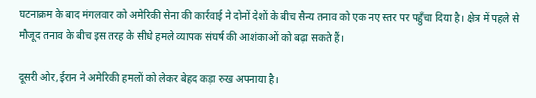घटनाक्रम के बाद मंगलवार को अमेरिकी सेना की कार्रवाई ने दोनों देशों के बीच सैन्य तनाव को एक नए स्तर पर पहुँचा दिया है। क्षेत्र में पहले से मौजूद तनाव के बीच इस तरह के सीधे हमले व्यापक संघर्ष की आशंकाओं को बढ़ा सकते हैं।

दूसरी ओर,ईरान ने अमेरिकी हमलों को लेकर बेहद कड़ा रुख अपनाया है।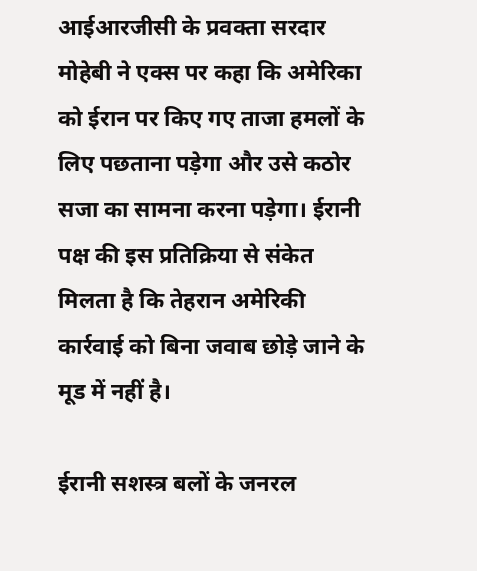आईआरजीसी के प्रवक्ता सरदार मोहेबी ने एक्स पर कहा कि अमेरिका को ईरान पर किए गए ताजा हमलों के लिए पछताना पड़ेगा और उसे कठोर सजा का सामना करना पड़ेगा। ईरानी पक्ष की इस प्रतिक्रिया से संकेत मिलता है कि तेहरान अमेरिकी कार्रवाई को बिना जवाब छोड़े जाने के मूड में नहीं है।

ईरानी सशस्त्र बलों के जनरल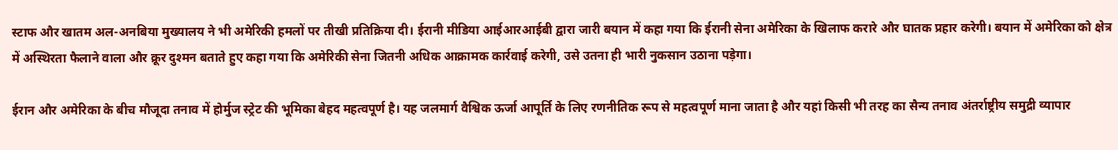स्टाफ और खातम अल-अनबिया मुख्यालय ने भी अमेरिकी हमलों पर तीखी प्रतिक्रिया दी। ईरानी मीडिया आईआरआईबी द्वारा जारी बयान में कहा गया कि ईरानी सेना अमेरिका के खिलाफ करारे और घातक प्रहार करेगी। बयान में अमेरिका को क्षेत्र में अस्थिरता फैलाने वाला और क्रूर दुश्मन बताते हुए कहा गया कि अमेरिकी सेना जितनी अधिक आक्रामक कार्रवाई करेगी, उसे उतना ही भारी नुकसान उठाना पड़ेगा।

ईरान और अमेरिका के बीच मौजूदा तनाव में होर्मुज स्ट्रेट की भूमिका बेहद महत्वपूर्ण है। यह जलमार्ग वैश्विक ऊर्जा आपूर्ति के लिए रणनीतिक रूप से महत्वपूर्ण माना जाता है और यहां किसी भी तरह का सैन्य तनाव अंतर्राष्ट्रीय समुद्री व्यापार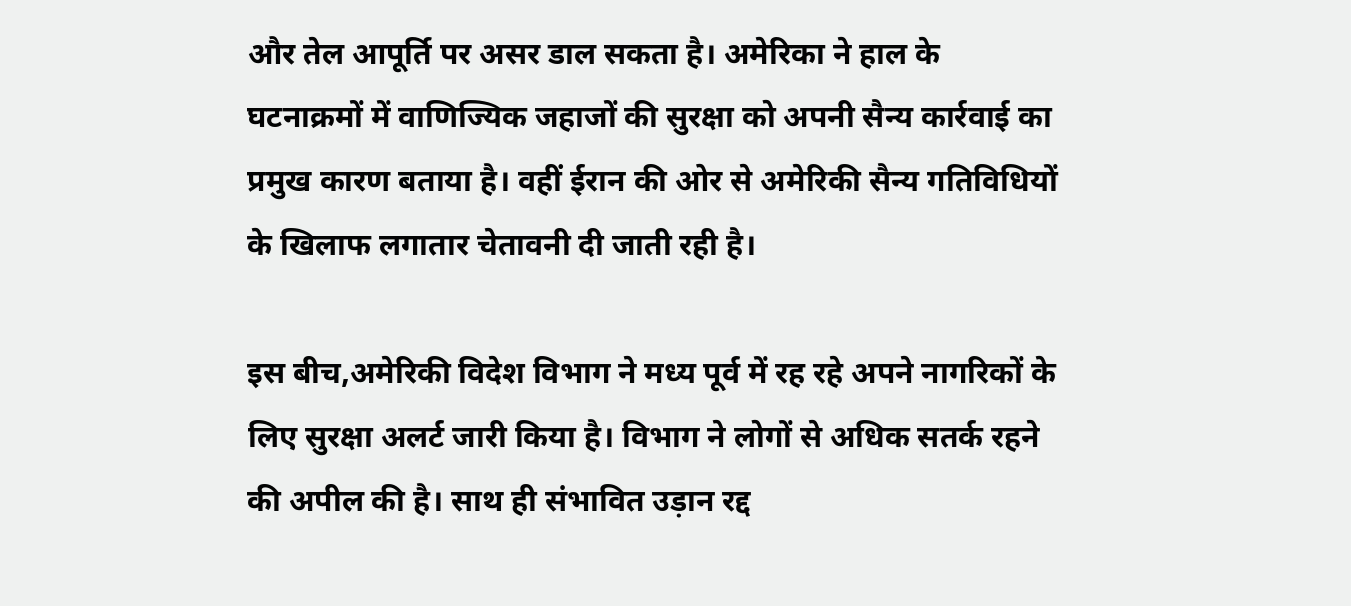और तेल आपूर्ति पर असर डाल सकता है। अमेरिका ने हाल के घटनाक्रमों में वाणिज्यिक जहाजों की सुरक्षा को अपनी सैन्य कार्रवाई का प्रमुख कारण बताया है। वहीं ईरान की ओर से अमेरिकी सैन्य गतिविधियों के खिलाफ लगातार चेतावनी दी जाती रही है।

इस बीच,अमेरिकी विदेश विभाग ने मध्य पूर्व में रह रहे अपने नागरिकों के लिए सुरक्षा अलर्ट जारी किया है। विभाग ने लोगों से अधिक सतर्क रहने की अपील की है। साथ ही संभावित उड़ान रद्द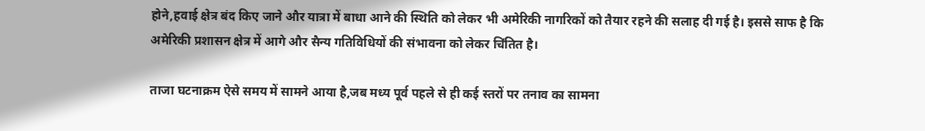होने,हवाई क्षेत्र बंद किए जाने और यात्रा में बाधा आने की स्थिति को लेकर भी अमेरिकी नागरिकों को तैयार रहने की सलाह दी गई है। इससे साफ है कि अमेरिकी प्रशासन क्षेत्र में आगे और सैन्य गतिविधियों की संभावना को लेकर चिंतित है।

ताजा घटनाक्रम ऐसे समय में सामने आया है,जब मध्य पूर्व पहले से ही कई स्तरों पर तनाव का सामना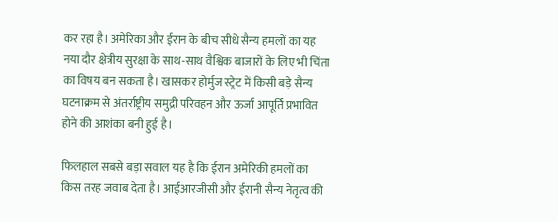कर रहा है। अमेरिका और ईरान के बीच सीधे सैन्य हमलों का यह नया दौर क्षेत्रीय सुरक्षा के साथ-साथ वैश्विक बाजारों के लिए भी चिंता का विषय बन सकता है। खासकर होर्मुज स्ट्रेट में किसी बड़े सैन्य घटनाक्रम से अंतर्राष्ट्रीय समुद्री परिवहन और ऊर्जा आपूर्ति प्रभावित होने की आशंका बनी हुई है।

फिलहाल सबसे बड़ा सवाल यह है कि ईरान अमेरिकी हमलों का किस तरह जवाब देता है। आईआरजीसी और ईरानी सैन्य नेतृत्व की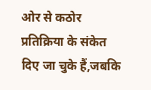ओर से कठोर प्रतिक्रिया के संकेत दिए जा चुके हैं,जबकि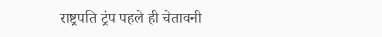राष्ट्रपति ट्रंप पहले ही चेतावनी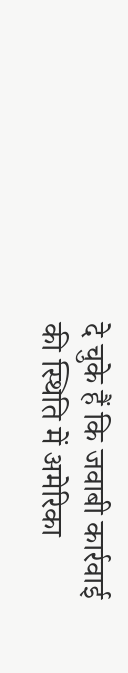दे चुके हैं कि जवाबी कार्रवाई की स्थिति में अमेरिका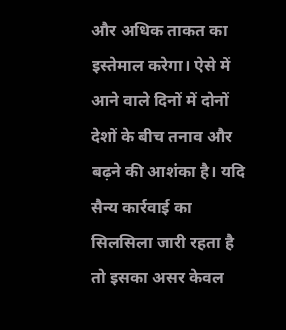और अधिक ताकत का इस्तेमाल करेगा। ऐसे में आने वाले दिनों में दोनों देशों के बीच तनाव और बढ़ने की आशंका है। यदि सैन्य कार्रवाई का सिलसिला जारी रहता है तो इसका असर केवल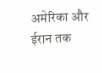अमेरिका और ईरान तक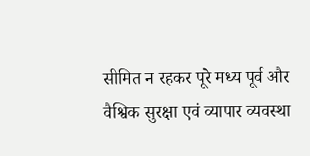सीमित न रहकर पूरे मध्य पूर्व और वैश्विक सुरक्षा एवं व्यापार व्यवस्था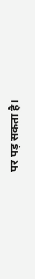पर पड़ सकता है।